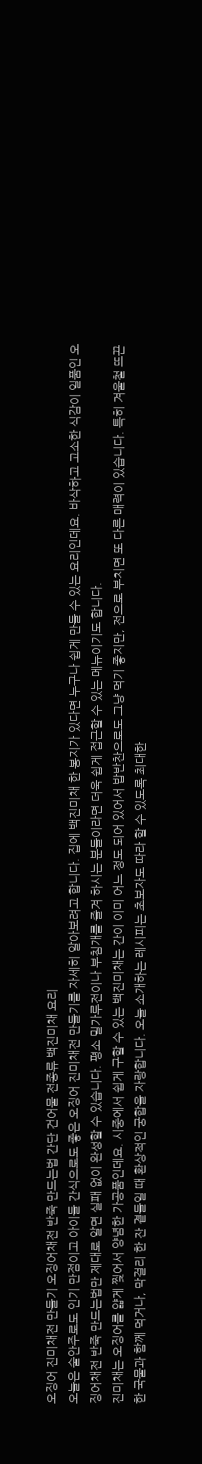오징어 진미채전 만들기 오징어채전 반죽 만드는법 간단 건어물 전종류 백진미채 요리
오늘은 술안주로도 인기 만점이고 아이들 간식으로도 좋은 오징어 진미채전 만들기를 자세히 알아보려고 합니다. 집에 백진미채 한 봉지가 있다면 누구나 쉽게 만들 수 있는 요리인데요. 바삭하고 고소한 식감이 일품인 오징어채전 반죽 만드는법만 제대로 알면 실패 없이 완성할 수 있습니다. 평소 밀가루전이나 부침개를 즐겨 하시는 분들이라면 더욱 쉽게 접근할 수 있는 메뉴이기도 합니다.
진미채는 오징어를 얇게 찢어서 양념한 가공품인데요. 시중에서 쉽게 구할 수 있는 백진미채는 간이 이미 어느 정도 되어 있어서 밥반찬으로도 그냥 먹기 좋지만, 전으로 부치면 또 다른 매력이 있습니다. 특히 겨울철 뜨끈한 국물과 함께 먹거나, 막걸리 한 잔 곁들일 때 환상적인 궁합을 자랑합니다. 오늘 소개하는 레시피는 초보자도 따라 할 수 있도록 최대한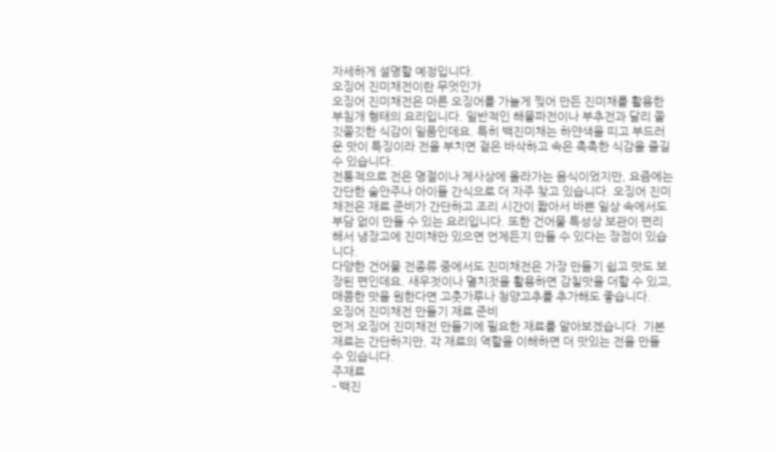자세하게 설명할 예정입니다.
오징어 진미채전이란 무엇인가
오징어 진미채전은 마른 오징어를 가늘게 찢어 만든 진미채를 활용한 부침개 형태의 요리입니다. 일반적인 해물파전이나 부추전과 달리 쫄깃쫄깃한 식감이 일품인데요. 특히 백진미채는 하얀색을 띠고 부드러운 맛이 특징이라 전을 부치면 겉은 바삭하고 속은 촉촉한 식감을 즐길 수 있습니다.
전통적으로 전은 명절이나 제사상에 올라가는 음식이었지만, 요즘에는 간단한 술안주나 아이들 간식으로 더 자주 찾고 있습니다. 오징어 진미채전은 재료 준비가 간단하고 조리 시간이 짧아서 바쁜 일상 속에서도 부담 없이 만들 수 있는 요리입니다. 또한 건어물 특성상 보관이 편리해서 냉장고에 진미채만 있으면 언제든지 만들 수 있다는 장점이 있습니다.
다양한 건어물 전종류 중에서도 진미채전은 가장 만들기 쉽고 맛도 보장된 편인데요. 새우젓이나 멸치젓을 활용하면 감칠맛을 더할 수 있고, 매콤한 맛을 원한다면 고춧가루나 청양고추를 추가해도 좋습니다.
오징어 진미채전 만들기 재료 준비
먼저 오징어 진미채전 만들기에 필요한 재료를 알아보겠습니다. 기본 재료는 간단하지만, 각 재료의 역할을 이해하면 더 맛있는 전을 만들 수 있습니다.
주재료
- 백진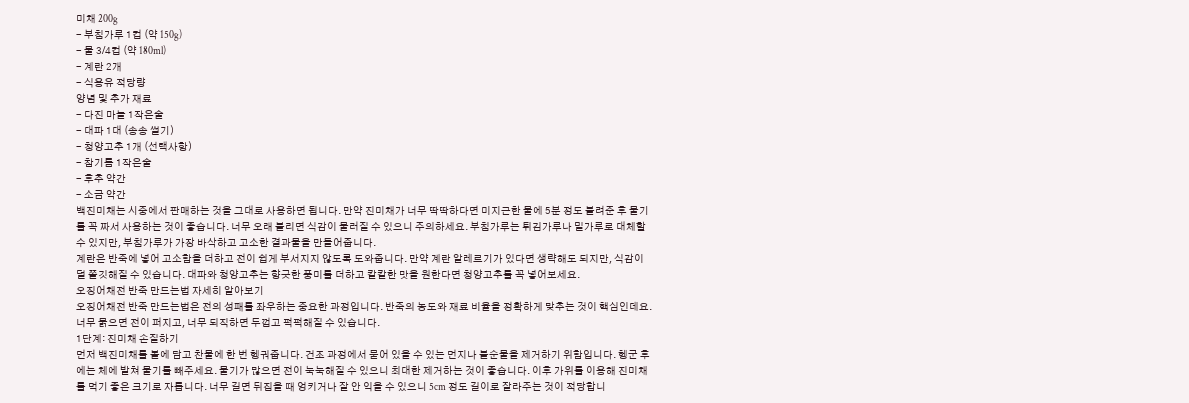미채 200g
- 부침가루 1컵 (약 150g)
- 물 3/4컵 (약 180ml)
- 계란 2개
- 식용유 적당량
양념 및 추가 재료
- 다진 마늘 1작은술
- 대파 1대 (송송 썰기)
- 청양고추 1개 (선택사항)
- 참기름 1작은술
- 후추 약간
- 소금 약간
백진미채는 시중에서 판매하는 것을 그대로 사용하면 됩니다. 만약 진미채가 너무 딱딱하다면 미지근한 물에 5분 정도 불려준 후 물기를 꼭 짜서 사용하는 것이 좋습니다. 너무 오래 불리면 식감이 물러질 수 있으니 주의하세요. 부침가루는 튀김가루나 밀가루로 대체할 수 있지만, 부침가루가 가장 바삭하고 고소한 결과물을 만들어줍니다.
계란은 반죽에 넣어 고소함을 더하고 전이 쉽게 부서지지 않도록 도와줍니다. 만약 계란 알레르기가 있다면 생략해도 되지만, 식감이 덜 쫄깃해질 수 있습니다. 대파와 청양고추는 향긋한 풍미를 더하고 칼칼한 맛을 원한다면 청양고추를 꼭 넣어보세요.
오징어채전 반죽 만드는법 자세히 알아보기
오징어채전 반죽 만드는법은 전의 성패를 좌우하는 중요한 과정입니다. 반죽의 농도와 재료 비율을 정확하게 맞추는 것이 핵심인데요. 너무 묽으면 전이 퍼지고, 너무 되직하면 두껍고 퍽퍽해질 수 있습니다.
1단계: 진미채 손질하기
먼저 백진미채를 볼에 담고 찬물에 한 번 헹궈줍니다. 건조 과정에서 묻어 있을 수 있는 먼지나 불순물을 제거하기 위함입니다. 헹군 후에는 체에 밭쳐 물기를 빼주세요. 물기가 많으면 전이 눅눅해질 수 있으니 최대한 제거하는 것이 좋습니다. 이후 가위를 이용해 진미채를 먹기 좋은 크기로 자릅니다. 너무 길면 뒤집을 때 엉키거나 잘 안 익을 수 있으니 5cm 정도 길이로 잘라주는 것이 적당합니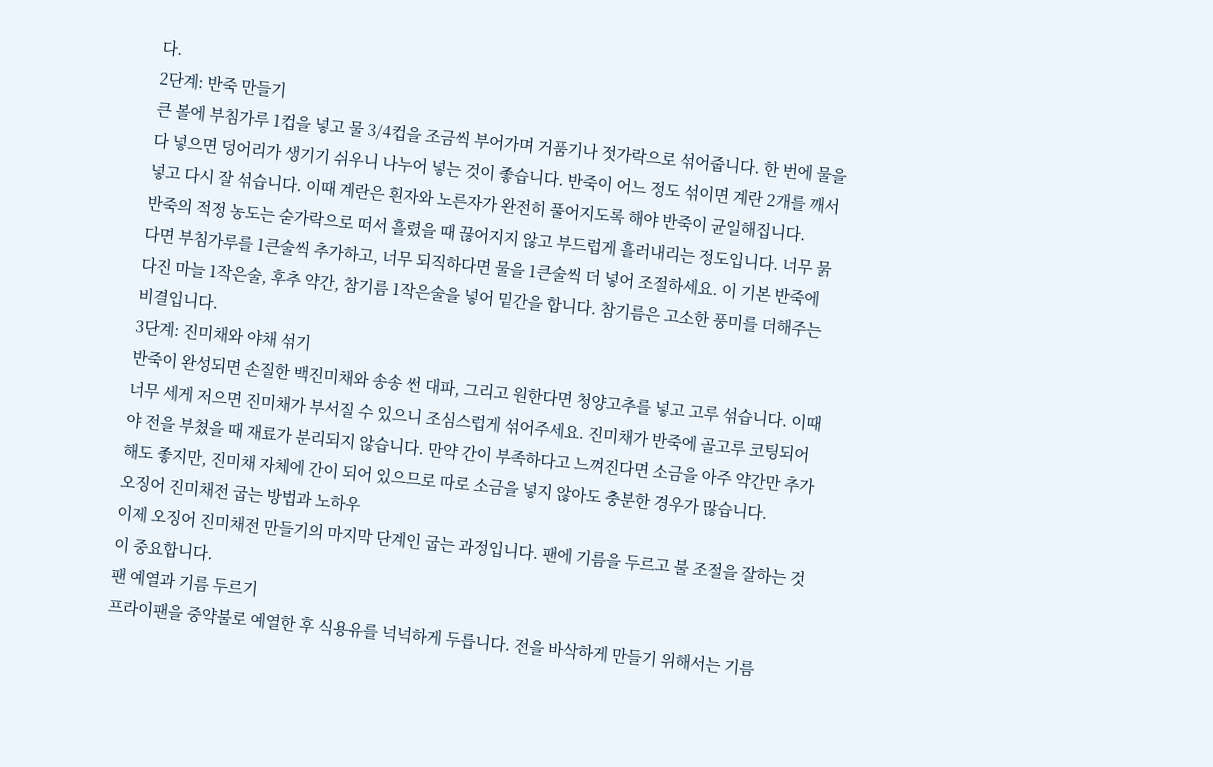다.
2단계: 반죽 만들기
큰 볼에 부침가루 1컵을 넣고 물 3/4컵을 조금씩 부어가며 거품기나 젓가락으로 섞어줍니다. 한 번에 물을 다 넣으면 덩어리가 생기기 쉬우니 나누어 넣는 것이 좋습니다. 반죽이 어느 정도 섞이면 계란 2개를 깨서 넣고 다시 잘 섞습니다. 이때 계란은 흰자와 노른자가 완전히 풀어지도록 해야 반죽이 균일해집니다.
반죽의 적정 농도는 숟가락으로 떠서 흘렸을 때 끊어지지 않고 부드럽게 흘러내리는 정도입니다. 너무 묽다면 부침가루를 1큰술씩 추가하고, 너무 되직하다면 물을 1큰술씩 더 넣어 조절하세요. 이 기본 반죽에 다진 마늘 1작은술, 후추 약간, 참기름 1작은술을 넣어 밑간을 합니다. 참기름은 고소한 풍미를 더해주는 비결입니다.
3단계: 진미채와 야채 섞기
반죽이 완성되면 손질한 백진미채와 송송 썬 대파, 그리고 원한다면 청양고추를 넣고 고루 섞습니다. 이때 너무 세게 저으면 진미채가 부서질 수 있으니 조심스럽게 섞어주세요. 진미채가 반죽에 골고루 코팅되어야 전을 부쳤을 때 재료가 분리되지 않습니다. 만약 간이 부족하다고 느껴진다면 소금을 아주 약간만 추가해도 좋지만, 진미채 자체에 간이 되어 있으므로 따로 소금을 넣지 않아도 충분한 경우가 많습니다.
오징어 진미채전 굽는 방법과 노하우
이제 오징어 진미채전 만들기의 마지막 단계인 굽는 과정입니다. 팬에 기름을 두르고 불 조절을 잘하는 것이 중요합니다.
팬 예열과 기름 두르기
프라이팬을 중약불로 예열한 후 식용유를 넉넉하게 두릅니다. 전을 바삭하게 만들기 위해서는 기름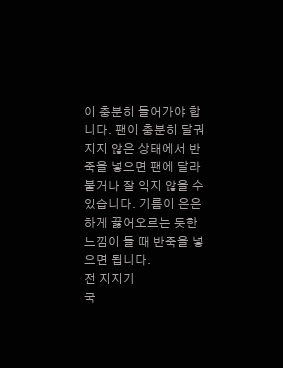이 충분히 들어가야 합니다. 팬이 충분히 달궈지지 않은 상태에서 반죽을 넣으면 팬에 달라붙거나 잘 익지 않을 수 있습니다. 기름이 은은하게 끓어오르는 듯한 느낌이 들 때 반죽을 넣으면 됩니다.
전 지지기
국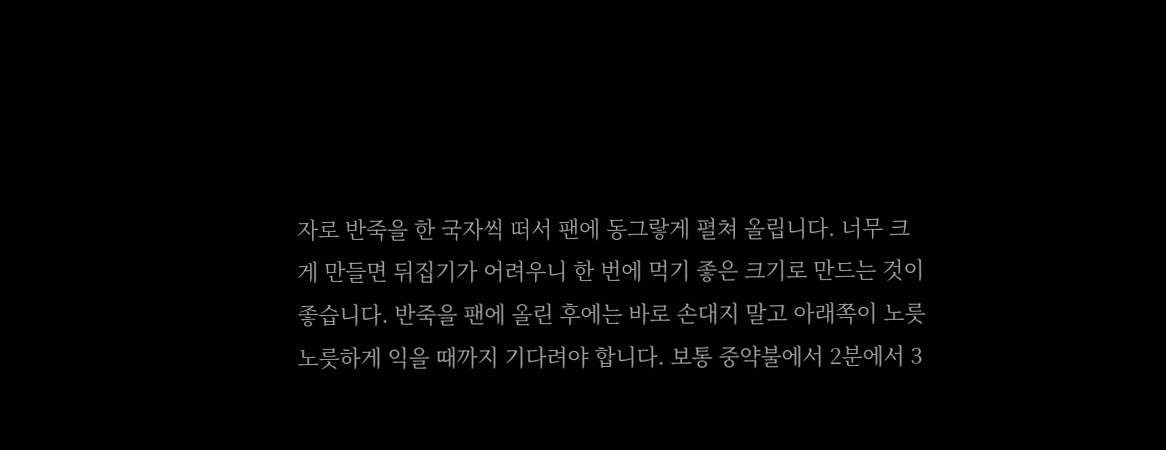자로 반죽을 한 국자씩 떠서 팬에 동그랗게 펼쳐 올립니다. 너무 크게 만들면 뒤집기가 어려우니 한 번에 먹기 좋은 크기로 만드는 것이 좋습니다. 반죽을 팬에 올린 후에는 바로 손대지 말고 아래쪽이 노릇노릇하게 익을 때까지 기다려야 합니다. 보통 중약불에서 2분에서 3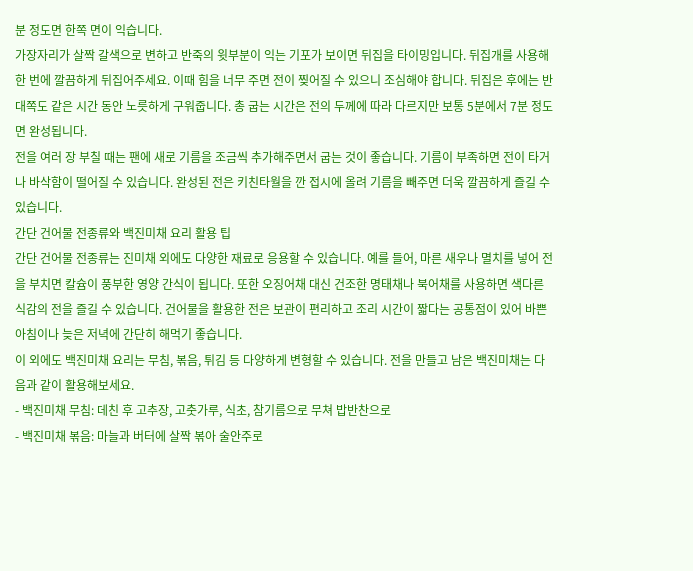분 정도면 한쪽 면이 익습니다.
가장자리가 살짝 갈색으로 변하고 반죽의 윗부분이 익는 기포가 보이면 뒤집을 타이밍입니다. 뒤집개를 사용해 한 번에 깔끔하게 뒤집어주세요. 이때 힘을 너무 주면 전이 찢어질 수 있으니 조심해야 합니다. 뒤집은 후에는 반대쪽도 같은 시간 동안 노릇하게 구워줍니다. 총 굽는 시간은 전의 두께에 따라 다르지만 보통 5분에서 7분 정도면 완성됩니다.
전을 여러 장 부칠 때는 팬에 새로 기름을 조금씩 추가해주면서 굽는 것이 좋습니다. 기름이 부족하면 전이 타거나 바삭함이 떨어질 수 있습니다. 완성된 전은 키친타월을 깐 접시에 올려 기름을 빼주면 더욱 깔끔하게 즐길 수 있습니다.
간단 건어물 전종류와 백진미채 요리 활용 팁
간단 건어물 전종류는 진미채 외에도 다양한 재료로 응용할 수 있습니다. 예를 들어, 마른 새우나 멸치를 넣어 전을 부치면 칼슘이 풍부한 영양 간식이 됩니다. 또한 오징어채 대신 건조한 명태채나 북어채를 사용하면 색다른 식감의 전을 즐길 수 있습니다. 건어물을 활용한 전은 보관이 편리하고 조리 시간이 짧다는 공통점이 있어 바쁜 아침이나 늦은 저녁에 간단히 해먹기 좋습니다.
이 외에도 백진미채 요리는 무침, 볶음, 튀김 등 다양하게 변형할 수 있습니다. 전을 만들고 남은 백진미채는 다음과 같이 활용해보세요.
- 백진미채 무침: 데친 후 고추장, 고춧가루, 식초, 참기름으로 무쳐 밥반찬으로
- 백진미채 볶음: 마늘과 버터에 살짝 볶아 술안주로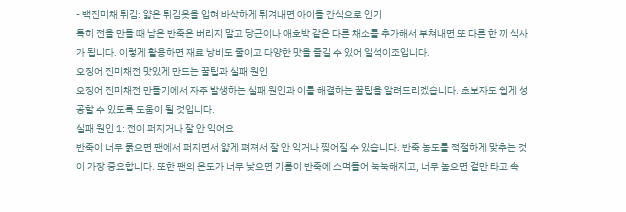- 백진미채 튀김: 얇은 튀김옷을 입혀 바삭하게 튀겨내면 아이들 간식으로 인기
특히 전을 만들 때 남은 반죽은 버리지 말고 당근이나 애호박 같은 다른 채소를 추가해서 부쳐내면 또 다른 한 끼 식사가 됩니다. 이렇게 활용하면 재료 낭비도 줄이고 다양한 맛을 즐길 수 있어 일석이조입니다.
오징어 진미채전 맛있게 만드는 꿀팁과 실패 원인
오징어 진미채전 만들기에서 자주 발생하는 실패 원인과 이를 해결하는 꿀팁을 알려드리겠습니다. 초보자도 쉽게 성공할 수 있도록 도움이 될 것입니다.
실패 원인 1: 전이 퍼지거나 잘 안 익어요
반죽이 너무 묽으면 팬에서 퍼지면서 얇게 펴져서 잘 안 익거나 찢어질 수 있습니다. 반죽 농도를 적절하게 맞추는 것이 가장 중요합니다. 또한 팬의 온도가 너무 낮으면 기름이 반죽에 스며들어 눅눅해지고, 너무 높으면 겉만 타고 속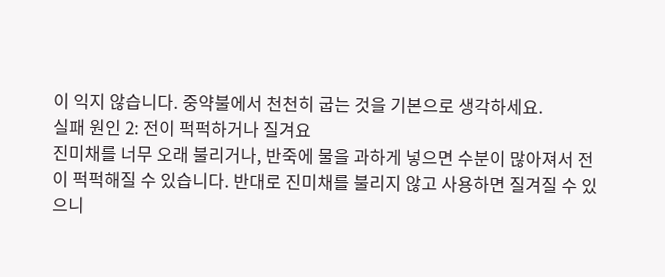이 익지 않습니다. 중약불에서 천천히 굽는 것을 기본으로 생각하세요.
실패 원인 2: 전이 퍽퍽하거나 질겨요
진미채를 너무 오래 불리거나, 반죽에 물을 과하게 넣으면 수분이 많아져서 전이 퍽퍽해질 수 있습니다. 반대로 진미채를 불리지 않고 사용하면 질겨질 수 있으니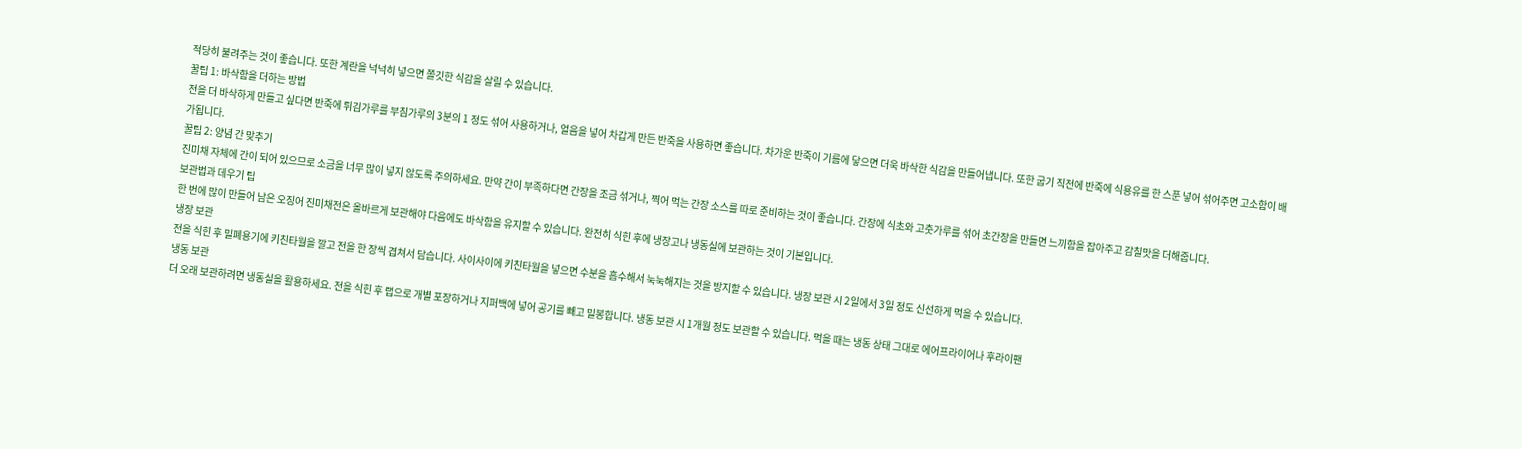적당히 불려주는 것이 좋습니다. 또한 계란을 넉넉히 넣으면 쫄깃한 식감을 살릴 수 있습니다.
꿀팁 1: 바삭함을 더하는 방법
전을 더 바삭하게 만들고 싶다면 반죽에 튀김가루를 부침가루의 3분의 1 정도 섞어 사용하거나, 얼음을 넣어 차갑게 만든 반죽을 사용하면 좋습니다. 차가운 반죽이 기름에 닿으면 더욱 바삭한 식감을 만들어냅니다. 또한 굽기 직전에 반죽에 식용유를 한 스푼 넣어 섞어주면 고소함이 배가됩니다.
꿀팁 2: 양념 간 맞추기
진미채 자체에 간이 되어 있으므로 소금을 너무 많이 넣지 않도록 주의하세요. 만약 간이 부족하다면 간장을 조금 섞거나, 찍어 먹는 간장 소스를 따로 준비하는 것이 좋습니다. 간장에 식초와 고춧가루를 섞어 초간장을 만들면 느끼함을 잡아주고 감칠맛을 더해줍니다.
보관법과 데우기 팁
한 번에 많이 만들어 남은 오징어 진미채전은 올바르게 보관해야 다음에도 바삭함을 유지할 수 있습니다. 완전히 식힌 후에 냉장고나 냉동실에 보관하는 것이 기본입니다.
냉장 보관
전을 식힌 후 밀폐용기에 키친타월을 깔고 전을 한 장씩 겹쳐서 담습니다. 사이사이에 키친타월을 넣으면 수분을 흡수해서 눅눅해지는 것을 방지할 수 있습니다. 냉장 보관 시 2일에서 3일 정도 신선하게 먹을 수 있습니다.
냉동 보관
더 오래 보관하려면 냉동실을 활용하세요. 전을 식힌 후 랩으로 개별 포장하거나 지퍼백에 넣어 공기를 빼고 밀봉합니다. 냉동 보관 시 1개월 정도 보관할 수 있습니다. 먹을 때는 냉동 상태 그대로 에어프라이어나 후라이팬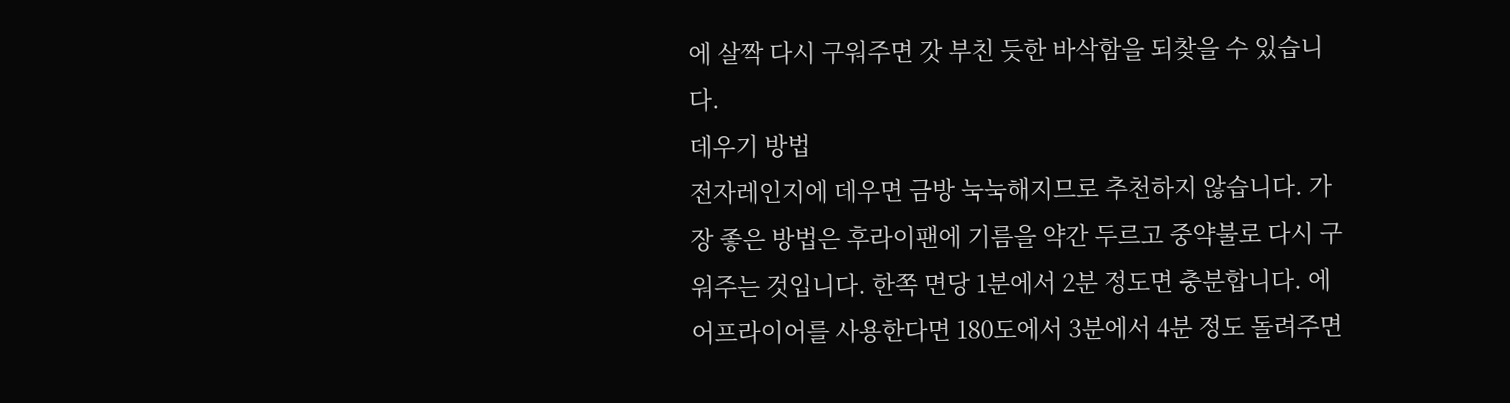에 살짝 다시 구워주면 갓 부친 듯한 바삭함을 되찾을 수 있습니다.
데우기 방법
전자레인지에 데우면 금방 눅눅해지므로 추천하지 않습니다. 가장 좋은 방법은 후라이팬에 기름을 약간 두르고 중약불로 다시 구워주는 것입니다. 한쪽 면당 1분에서 2분 정도면 충분합니다. 에어프라이어를 사용한다면 180도에서 3분에서 4분 정도 돌려주면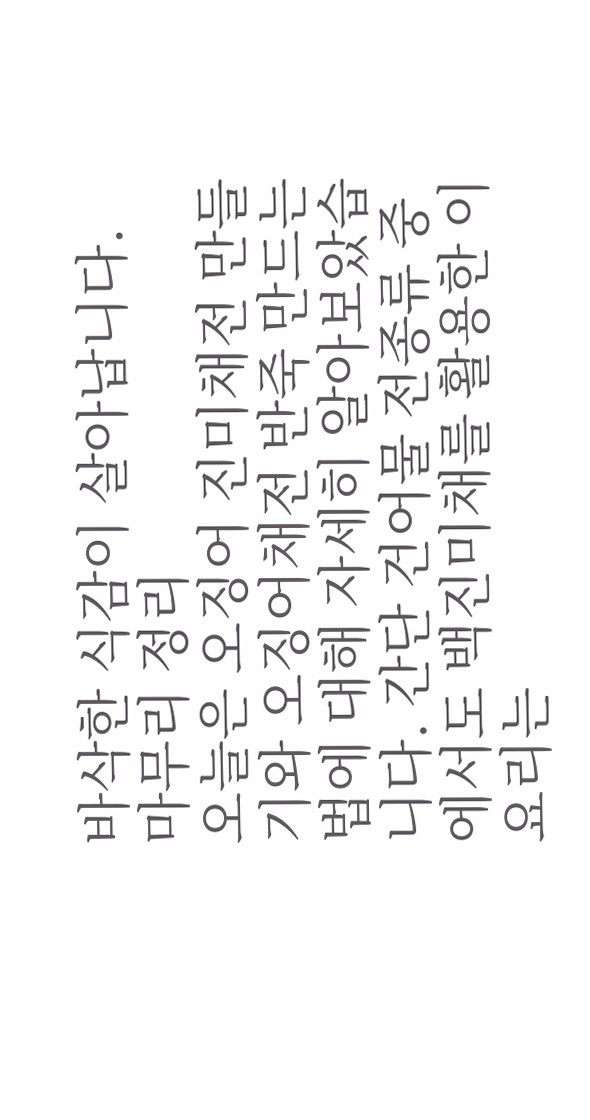바삭한 식감이 살아납니다.
마무리 정리
오늘은 오징어 진미채전 만들기와 오징어채전 반죽 만드는법에 대해 자세히 알아보았습니다. 간단 건어물 전종류 중에서도 백진미채를 활용한 이 요리는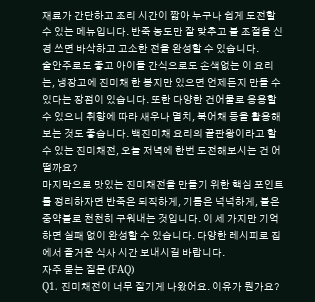재료가 간단하고 조리 시간이 짧아 누구나 쉽게 도전할 수 있는 메뉴입니다. 반죽 농도만 잘 맞추고 불 조절을 신경 쓰면 바삭하고 고소한 전을 완성할 수 있습니다.
술안주로도 좋고 아이들 간식으로도 손색없는 이 요리는, 냉장고에 진미채 한 봉지만 있으면 언제든지 만들 수 있다는 장점이 있습니다. 또한 다양한 건어물로 응용할 수 있으니 취향에 따라 새우나 멸치, 북어채 등을 활용해보는 것도 좋습니다. 백진미채 요리의 끝판왕이라고 할 수 있는 진미채전, 오늘 저녁에 한번 도전해보시는 건 어떨까요?
마지막으로 맛있는 진미채전을 만들기 위한 핵심 포인트를 정리하자면 반죽은 되직하게, 기름은 넉넉하게, 불은 중약불로 천천히 구워내는 것입니다. 이 세 가지만 기억하면 실패 없이 완성할 수 있습니다. 다양한 레시피로 집에서 즐거운 식사 시간 보내시길 바랍니다.
자주 묻는 질문 (FAQ)
Q1. 진미채전이 너무 질기게 나왔어요. 이유가 뭔가요?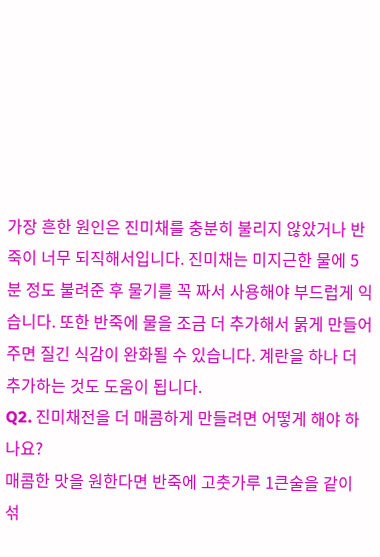가장 흔한 원인은 진미채를 충분히 불리지 않았거나 반죽이 너무 되직해서입니다. 진미채는 미지근한 물에 5분 정도 불려준 후 물기를 꼭 짜서 사용해야 부드럽게 익습니다. 또한 반죽에 물을 조금 더 추가해서 묽게 만들어 주면 질긴 식감이 완화될 수 있습니다. 계란을 하나 더 추가하는 것도 도움이 됩니다.
Q2. 진미채전을 더 매콤하게 만들려면 어떻게 해야 하나요?
매콤한 맛을 원한다면 반죽에 고춧가루 1큰술을 같이 섞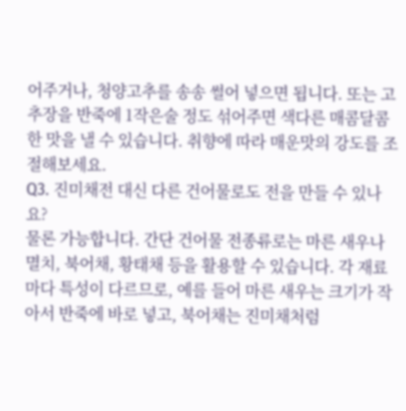어주거나, 청양고추를 송송 썰어 넣으면 됩니다. 또는 고추장을 반죽에 1작은술 정도 섞어주면 색다른 매콤달콤한 맛을 낼 수 있습니다. 취향에 따라 매운맛의 강도를 조절해보세요.
Q3. 진미채전 대신 다른 건어물로도 전을 만들 수 있나요?
물론 가능합니다. 간단 건어물 전종류로는 마른 새우나 멸치, 북어채, 황태채 등을 활용할 수 있습니다. 각 재료마다 특성이 다르므로, 예를 들어 마른 새우는 크기가 작아서 반죽에 바로 넣고, 북어채는 진미채처럼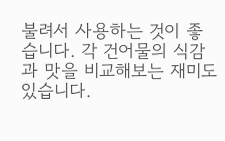불려서 사용하는 것이 좋습니다. 각 건어물의 식감과 맛을 비교해보는 재미도 있습니다.